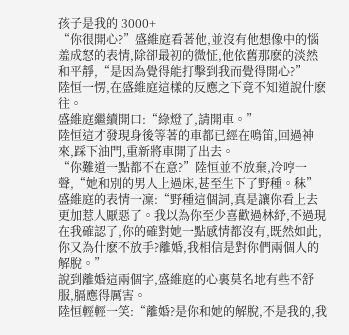孩子是我的 3000+
“你很開心?”盛維庭看著他,並沒有他想像中的惱羞成怒的表情,除卻最初的微怔,他依舊那麽的淡然和平靜,“是因為覺得能打擊到我而覺得開心?”
陸恒一愣,在盛維庭這樣的反應之下竟不知道說什麽往。
盛維庭繼續開口:“綠燈了,請開車。”
陸恒這才發現身後等著的車都已經在鳴笛,回過神來,踩下油門,重新將車開了出去。
“你難道一點都不在意?”陸恒並不放棄,冷哼一聲,“她和別的男人上過床,甚至生下了野種。秣”
盛維庭的表情一凜:“野種這個詞,真是讓你看上去更加惹人厭惡了。我以為你至少喜歡過林紓,不過現在我確認了,你的確對她一點感情都沒有,既然如此,你又為什麽不放手?離婚,我相信是對你們兩個人的解脫。”
說到離婚這兩個字,盛維庭的心裏莫名地有些不舒服,膈應得厲害。
陸恒輕輕一笑:“離婚?是你和她的解脫,不是我的,我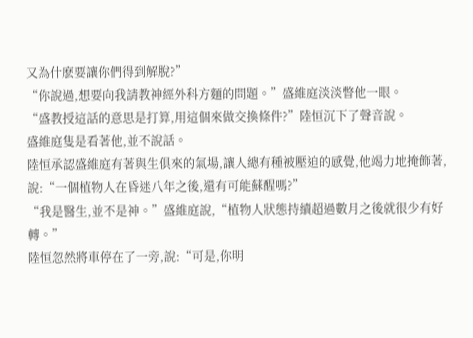又為什麽要讓你們得到解脫?”
“你說過,想要向我請教神經外科方麵的問題。”盛維庭淡淡瞥他一眼。
“盛教授這話的意思是打算,用這個來做交換條件?”陸恒沉下了聲音說。
盛維庭隻是看著他,並不說話。
陸恒承認盛維庭有著與生俱來的氣場,讓人總有種被壓迫的感覺,他竭力地掩飾著,說:“一個植物人在昏迷八年之後,還有可能蘇醒嗎?”
“我是醫生,並不是神。”盛維庭說,“植物人狀態持續超過數月之後就很少有好轉。”
陸恒忽然將車停在了一旁,說:“可是,你明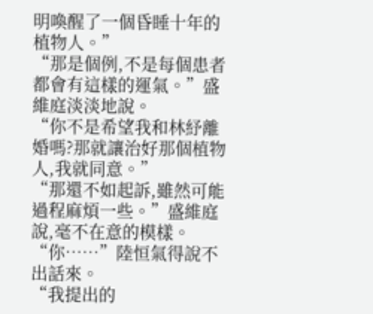明喚醒了一個昏睡十年的植物人。”
“那是個例,不是每個患者都會有這樣的運氣。”盛維庭淡淡地說。
“你不是希望我和林紓離婚嗎?那就讓治好那個植物人,我就同意。”
“那還不如起訴,雖然可能過程麻煩一些。”盛維庭說,毫不在意的模樣。
“你……”陸恒氣得說不出話來。
“我提出的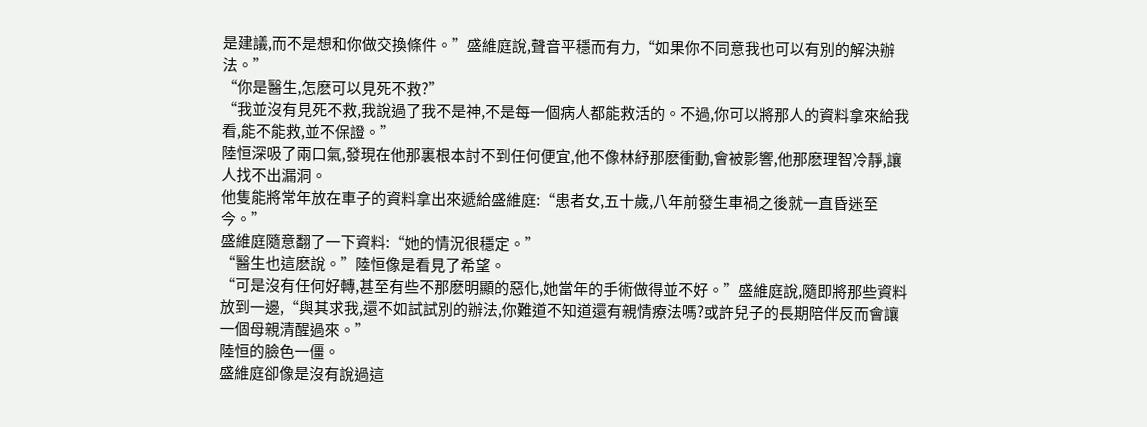是建議,而不是想和你做交換條件。”盛維庭說,聲音平穩而有力,“如果你不同意我也可以有別的解決辦法。”
“你是醫生,怎麽可以見死不救?”
“我並沒有見死不救,我說過了我不是神,不是每一個病人都能救活的。不過,你可以將那人的資料拿來給我看,能不能救,並不保證。”
陸恒深吸了兩口氣,發現在他那裏根本討不到任何便宜,他不像林紓那麽衝動,會被影響,他那麽理智冷靜,讓人找不出漏洞。
他隻能將常年放在車子的資料拿出來遞給盛維庭:“患者女,五十歲,八年前發生車禍之後就一直昏迷至今。”
盛維庭隨意翻了一下資料:“她的情況很穩定。”
“醫生也這麽說。”陸恒像是看見了希望。
“可是沒有任何好轉,甚至有些不那麽明顯的惡化,她當年的手術做得並不好。”盛維庭說,隨即將那些資料放到一邊,“與其求我,還不如試試別的辦法,你難道不知道還有親情療法嗎?或許兒子的長期陪伴反而會讓一個母親清醒過來。”
陸恒的臉色一僵。
盛維庭卻像是沒有說過這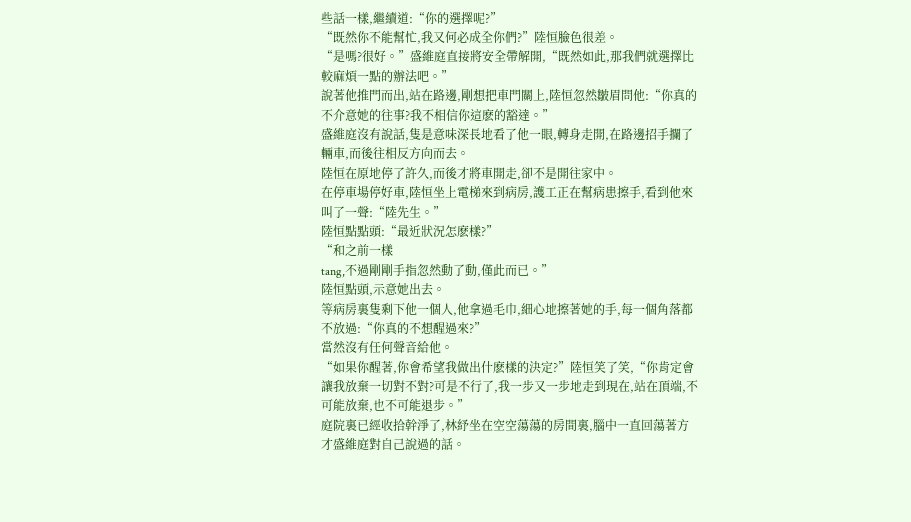些話一樣,繼續道:“你的選擇呢?”
“既然你不能幫忙,我又何必成全你們?”陸恒臉色很差。
“是嗎?很好。”盛維庭直接將安全帶解開,“既然如此,那我們就選擇比較麻煩一點的辦法吧。”
說著他推門而出,站在路邊,剛想把車門關上,陸恒忽然皺眉問他:“你真的不介意她的往事?我不相信你這麽的豁達。”
盛維庭沒有說話,隻是意味深長地看了他一眼,轉身走開,在路邊招手攔了輛車,而後往相反方向而去。
陸恒在原地停了許久,而後才將車開走,卻不是開往家中。
在停車場停好車,陸恒坐上電梯來到病房,護工正在幫病患擦手,看到他來叫了一聲:“陸先生。”
陸恒點點頭:“最近狀況怎麽樣?”
“和之前一樣
tang,不過剛剛手指忽然動了動,僅此而已。”
陸恒點頭,示意她出去。
等病房裏隻剩下他一個人,他拿過毛巾,細心地擦著她的手,每一個角落都不放過:“你真的不想醒過來?”
當然沒有任何聲音給他。
“如果你醒著,你會希望我做出什麽樣的決定?”陸恒笑了笑,“你肯定會讓我放棄一切對不對?可是不行了,我一步又一步地走到現在,站在頂端,不可能放棄,也不可能退步。”
庭院裏已經收拾幹淨了,林紓坐在空空蕩蕩的房間裏,腦中一直回蕩著方才盛維庭對自己說過的話。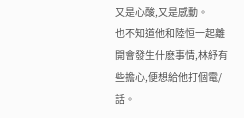又是心酸,又是感動。
也不知道他和陸恒一起離開會發生什麽事情,林紓有些擔心,便想給他打個電/話。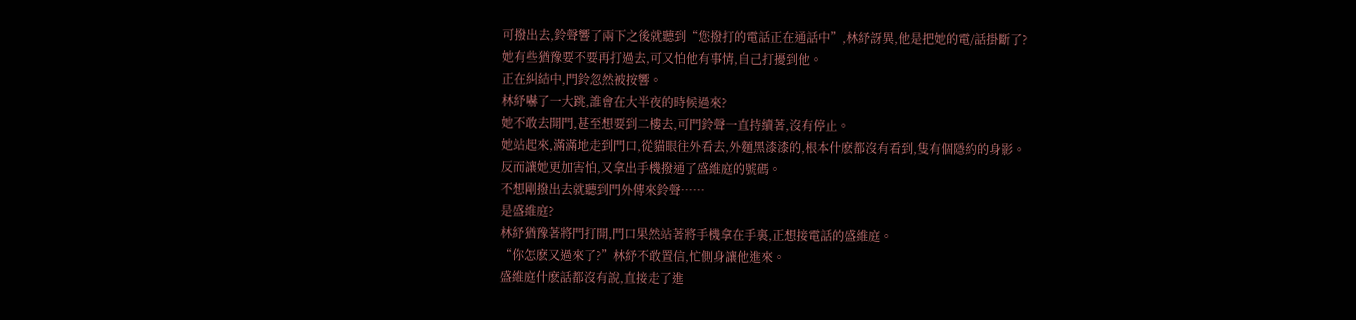可撥出去,鈴聲響了兩下之後就聽到“您撥打的電話正在通話中”,林紓訝異,他是把她的電/話掛斷了?
她有些猶豫要不要再打過去,可又怕他有事情,自己打擾到他。
正在糾結中,門鈴忽然被按響。
林紓嚇了一大跳,誰會在大半夜的時候過來?
她不敢去開門,甚至想要到二樓去,可門鈴聲一直持續著,沒有停止。
她站起來,滿滿地走到門口,從貓眼往外看去,外麵黑漆漆的,根本什麽都沒有看到,隻有個隱約的身影。
反而讓她更加害怕,又拿出手機撥通了盛維庭的號碼。
不想剛撥出去就聽到門外傳來鈴聲……
是盛維庭?
林紓猶豫著將門打開,門口果然站著將手機拿在手裏,正想接電話的盛維庭。
“你怎麽又過來了?”林紓不敢置信,忙側身讓他進來。
盛維庭什麽話都沒有說,直接走了進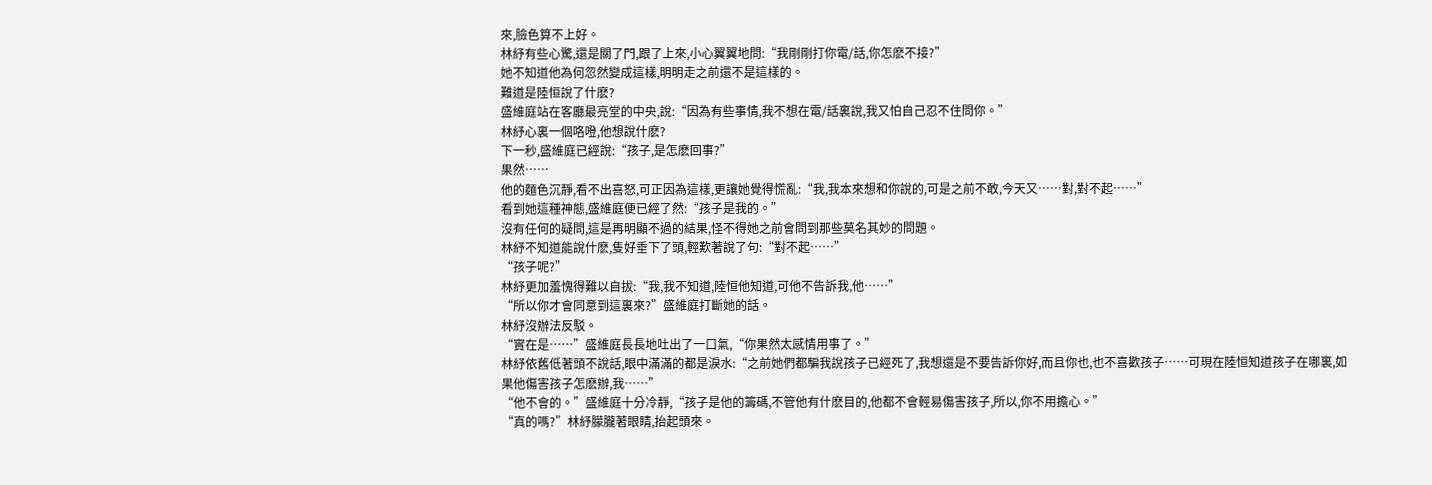來,臉色算不上好。
林紓有些心驚,還是關了門,跟了上來,小心翼翼地問:“我剛剛打你電/話,你怎麽不接?”
她不知道他為何忽然變成這樣,明明走之前還不是這樣的。
難道是陸恒說了什麽?
盛維庭站在客廳最亮堂的中央,說:“因為有些事情,我不想在電/話裏說,我又怕自己忍不住問你。”
林紓心裏一個咯噔,他想說什麽?
下一秒,盛維庭已經說:“孩子,是怎麽回事?”
果然……
他的麵色沉靜,看不出喜怒,可正因為這樣,更讓她覺得慌亂:“我,我本來想和你說的,可是之前不敢,今天又……對,對不起……”
看到她這種神態,盛維庭便已經了然:“孩子是我的。”
沒有任何的疑問,這是再明顯不過的結果,怪不得她之前會問到那些莫名其妙的問題。
林紓不知道能說什麽,隻好垂下了頭,輕歎著說了句:“對不起……”
“孩子呢?”
林紓更加羞愧得難以自拔:“我,我不知道,陸恒他知道,可他不告訴我,他……”
“所以你才會同意到這裏來?”盛維庭打斷她的話。
林紓沒辦法反駁。
“實在是……”盛維庭長長地吐出了一口氣,“你果然太感情用事了。”
林紓依舊低著頭不說話,眼中滿滿的都是淚水:“之前她們都騙我說孩子已經死了,我想還是不要告訴你好,而且你也,也不喜歡孩子……可現在陸恒知道孩子在哪裏,如果他傷害孩子怎麽辦,我……”
“他不會的。”盛維庭十分冷靜,“孩子是他的籌碼,不管他有什麽目的,他都不會輕易傷害孩子,所以,你不用擔心。”
“真的嗎?”林紓朦朧著眼睛,抬起頭來。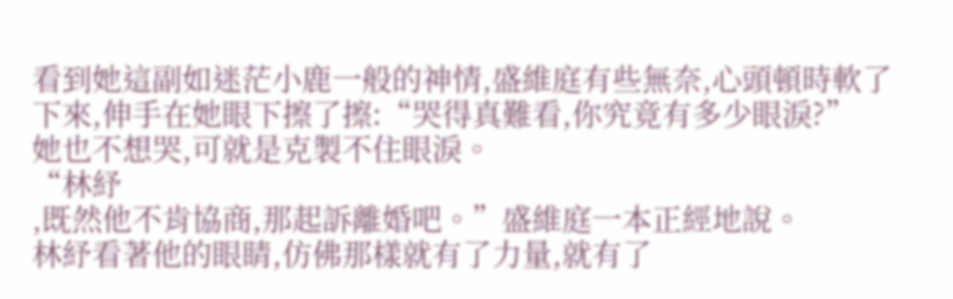看到她這副如迷茫小鹿一般的神情,盛維庭有些無奈,心頭頓時軟了下來,伸手在她眼下擦了擦:“哭得真難看,你究竟有多少眼淚?”
她也不想哭,可就是克製不住眼淚。
“林紓
,既然他不肯協商,那起訴離婚吧。”盛維庭一本正經地說。
林紓看著他的眼睛,仿佛那樣就有了力量,就有了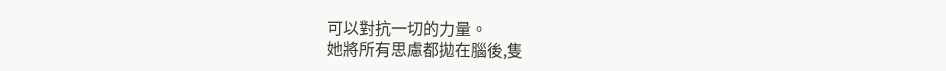可以對抗一切的力量。
她將所有思慮都拋在腦後,隻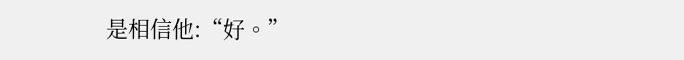是相信他:“好。”